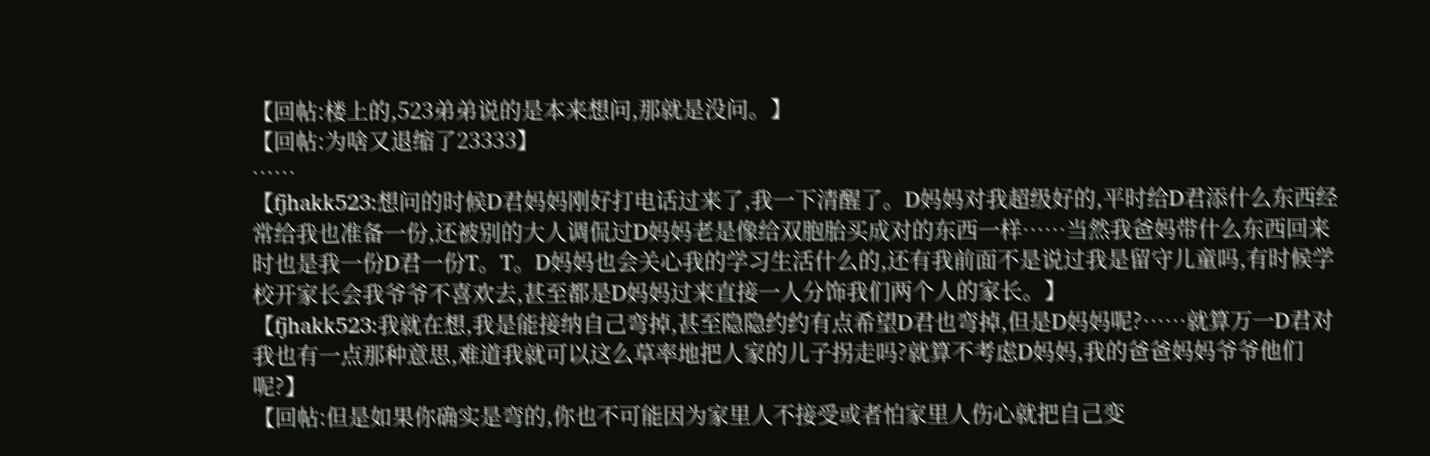【回帖:楼上的,523弟弟说的是本来想问,那就是没问。】
【回帖:为啥又退缩了23333】
……
【fjhakk523:想问的时候D君妈妈刚好打电话过来了,我一下清醒了。D妈妈对我超级好的,平时给D君添什么东西经常给我也准备一份,还被别的大人调侃过D妈妈老是像给双胞胎买成对的东西一样……当然我爸妈带什么东西回来时也是我一份D君一份T。T。D妈妈也会关心我的学习生活什么的,还有我前面不是说过我是留守儿童吗,有时候学校开家长会我爷爷不喜欢去,甚至都是D妈妈过来直接一人分饰我们两个人的家长。】
【fjhakk523:我就在想,我是能接纳自己弯掉,甚至隐隐约约有点希望D君也弯掉,但是D妈妈呢?……就算万一D君对我也有一点那种意思,难道我就可以这么草率地把人家的儿子拐走吗?就算不考虑D妈妈,我的爸爸妈妈爷爷他们呢?】
【回帖:但是如果你确实是弯的,你也不可能因为家里人不接受或者怕家里人伤心就把自己变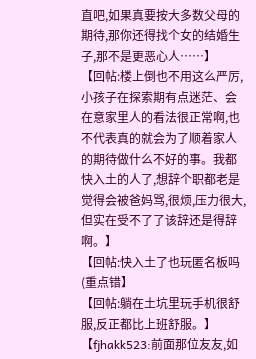直吧,如果真要按大多数父母的期待,那你还得找个女的结婚生子,那不是更恶心人……】
【回帖:楼上倒也不用这么严厉,小孩子在探索期有点迷茫、会在意家里人的看法很正常啊,也不代表真的就会为了顺着家人的期待做什么不好的事。我都快入土的人了,想辞个职都老是觉得会被爸妈骂,很烦,压力很大,但实在受不了了该辞还是得辞啊。】
【回帖:快入土了也玩匿名板吗(重点错】
【回帖:躺在土坑里玩手机很舒服,反正都比上班舒服。】
【fjhakk523:前面那位友友,如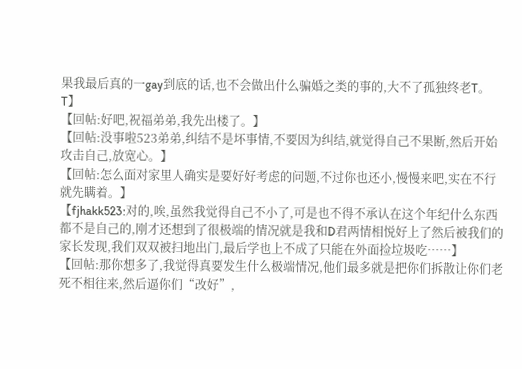果我最后真的一gay到底的话,也不会做出什么骗婚之类的事的,大不了孤独终老T。T】
【回帖:好吧,祝福弟弟,我先出楼了。】
【回帖:没事啦523弟弟,纠结不是坏事情,不要因为纠结,就觉得自己不果断,然后开始攻击自己,放宽心。】
【回帖:怎么面对家里人确实是要好好考虑的问题,不过你也还小,慢慢来吧,实在不行就先瞒着。】
【fjhakk523:对的,唉,虽然我觉得自己不小了,可是也不得不承认在这个年纪什么东西都不是自己的,刚才还想到了很极端的情况就是我和D君两情相悦好上了然后被我们的家长发现,我们双双被扫地出门,最后学也上不成了只能在外面捡垃圾吃……】
【回帖:那你想多了,我觉得真要发生什么极端情况,他们最多就是把你们拆散让你们老死不相往来,然后逼你们“改好”,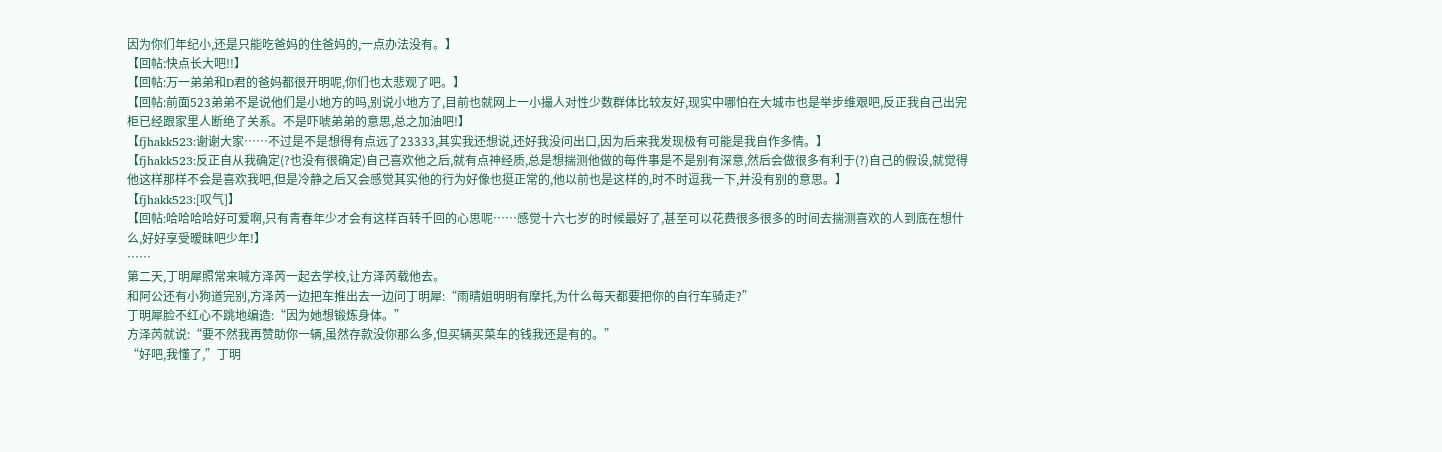因为你们年纪小,还是只能吃爸妈的住爸妈的,一点办法没有。】
【回帖:快点长大吧!!】
【回帖:万一弟弟和D君的爸妈都很开明呢,你们也太悲观了吧。】
【回帖:前面523弟弟不是说他们是小地方的吗,别说小地方了,目前也就网上一小撮人对性少数群体比较友好,现实中哪怕在大城市也是举步维艰吧,反正我自己出完柜已经跟家里人断绝了关系。不是吓唬弟弟的意思,总之加油吧!】
【fjhakk523:谢谢大家……不过是不是想得有点远了23333,其实我还想说,还好我没问出口,因为后来我发现极有可能是我自作多情。】
【fjhakk523:反正自从我确定(?也没有很确定)自己喜欢他之后,就有点神经质,总是想揣测他做的每件事是不是别有深意,然后会做很多有利于(?)自己的假设,就觉得他这样那样不会是喜欢我吧,但是冷静之后又会感觉其实他的行为好像也挺正常的,他以前也是这样的,时不时逗我一下,并没有别的意思。】
【fjhakk523:[叹气]】
【回帖:哈哈哈哈好可爱啊,只有青春年少才会有这样百转千回的心思呢……感觉十六七岁的时候最好了,甚至可以花费很多很多的时间去揣测喜欢的人到底在想什么,好好享受暧昧吧少年!】
……
第二天,丁明犀照常来喊方泽芮一起去学校,让方泽芮载他去。
和阿公还有小狗道完别,方泽芮一边把车推出去一边问丁明犀:“雨晴姐明明有摩托,为什么每天都要把你的自行车骑走?”
丁明犀脸不红心不跳地编造:“因为她想锻炼身体。”
方泽芮就说:“要不然我再赞助你一辆,虽然存款没你那么多,但买辆买菜车的钱我还是有的。”
“好吧,我懂了,”丁明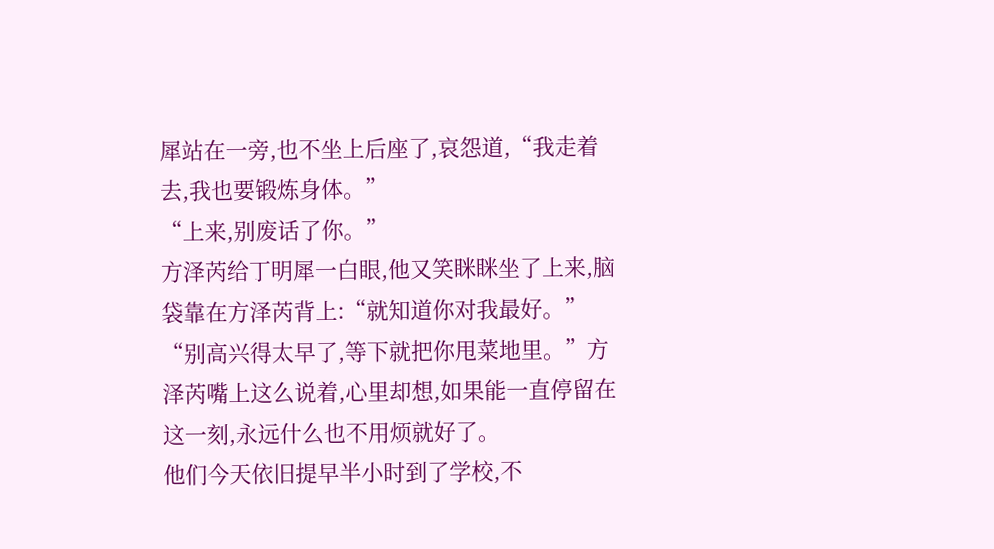犀站在一旁,也不坐上后座了,哀怨道,“我走着去,我也要锻炼身体。”
“上来,别废话了你。”
方泽芮给丁明犀一白眼,他又笑眯眯坐了上来,脑袋靠在方泽芮背上:“就知道你对我最好。”
“别高兴得太早了,等下就把你甩菜地里。”方泽芮嘴上这么说着,心里却想,如果能一直停留在这一刻,永远什么也不用烦就好了。
他们今天依旧提早半小时到了学校,不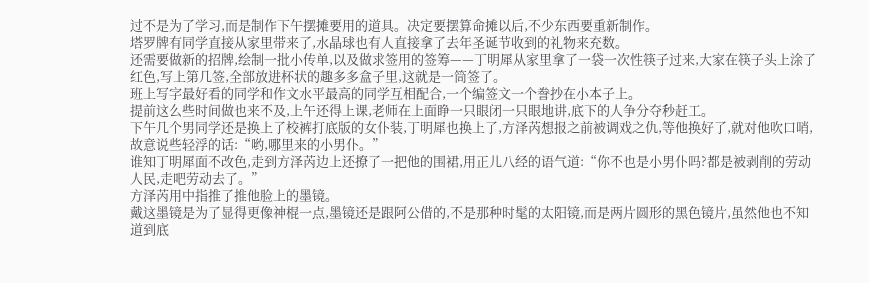过不是为了学习,而是制作下午摆摊要用的道具。决定要摆算命摊以后,不少东西要重新制作。
塔罗牌有同学直接从家里带来了,水晶球也有人直接拿了去年圣诞节收到的礼物来充数。
还需要做新的招牌,绘制一批小传单,以及做求签用的签筹——丁明犀从家里拿了一袋一次性筷子过来,大家在筷子头上涂了红色,写上第几签,全部放进杯状的趣多多盒子里,这就是一筒签了。
班上写字最好看的同学和作文水平最高的同学互相配合,一个编签文一个誊抄在小本子上。
提前这么些时间做也来不及,上午还得上课,老师在上面睁一只眼闭一只眼地讲,底下的人争分夺秒赶工。
下午几个男同学还是换上了校裤打底版的女仆装,丁明犀也换上了,方泽芮想报之前被调戏之仇,等他换好了,就对他吹口哨,故意说些轻浮的话:“哟,哪里来的小男仆。”
谁知丁明犀面不改色,走到方泽芮边上还撩了一把他的围裙,用正儿八经的语气道:“你不也是小男仆吗?都是被剥削的劳动人民,走吧劳动去了。”
方泽芮用中指推了推他脸上的墨镜。
戴这墨镜是为了显得更像神棍一点,墨镜还是跟阿公借的,不是那种时髦的太阳镜,而是两片圆形的黑色镜片,虽然他也不知道到底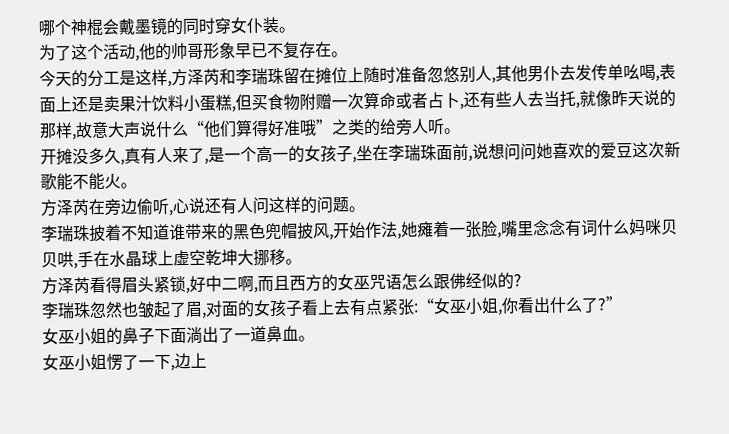哪个神棍会戴墨镜的同时穿女仆装。
为了这个活动,他的帅哥形象早已不复存在。
今天的分工是这样,方泽芮和李瑞珠留在摊位上随时准备忽悠别人,其他男仆去发传单吆喝,表面上还是卖果汁饮料小蛋糕,但买食物附赠一次算命或者占卜,还有些人去当托,就像昨天说的那样,故意大声说什么“他们算得好准哦”之类的给旁人听。
开摊没多久,真有人来了,是一个高一的女孩子,坐在李瑞珠面前,说想问问她喜欢的爱豆这次新歌能不能火。
方泽芮在旁边偷听,心说还有人问这样的问题。
李瑞珠披着不知道谁带来的黑色兜帽披风,开始作法,她瘫着一张脸,嘴里念念有词什么妈咪贝贝哄,手在水晶球上虚空乾坤大挪移。
方泽芮看得眉头紧锁,好中二啊,而且西方的女巫咒语怎么跟佛经似的?
李瑞珠忽然也皱起了眉,对面的女孩子看上去有点紧张:“女巫小姐,你看出什么了?”
女巫小姐的鼻子下面淌出了一道鼻血。
女巫小姐愣了一下,边上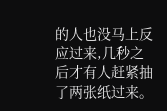的人也没马上反应过来,几秒之后才有人赶紧抽了两张纸过来。